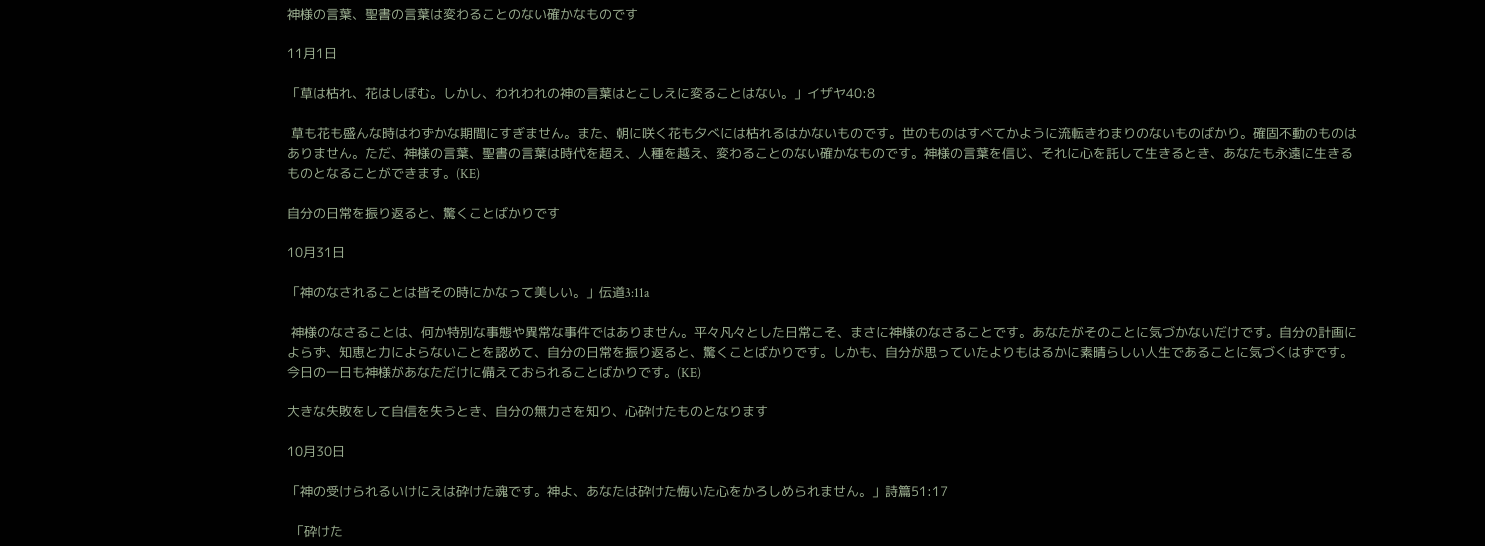神様の言葉、聖書の言葉は変わることのない確かなものです

11月1日

「草は枯れ、花はしぼむ。しかし、われわれの神の言葉はとこしえに変ることはない。」イザヤ40:8

 草も花も盛んな時はわずかな期間にすぎません。また、朝に咲く花も夕べには枯れるはかないものです。世のものはすべてかように流転きわまりのないものばかり。確固不動のものはありません。ただ、神様の言葉、聖書の言葉は時代を超え、人種を越え、変わることのない確かなものです。神様の言葉を信じ、それに心を託して生きるとき、あなたも永遠に生きるものとなることができます。(KE)

自分の日常を振り返ると、驚くことばかりです

10月31日

「神のなされることは皆その時にかなって美しい。」伝道3:11a

 神様のなさることは、何か特別な事態や異常な事件ではありません。平々凡々とした日常こそ、まさに神様のなさることです。あなたがそのことに気づかないだけです。自分の計画によらず、知恵と力によらないことを認めて、自分の日常を振り返ると、驚くことばかりです。しかも、自分が思っていたよりもはるかに素晴らしい人生であることに気づくはずです。今日の一日も神様があなただけに備えておられることばかりです。(KE)

大きな失敗をして自信を失うとき、自分の無力さを知り、心砕けたものとなります

10月30日

「神の受けられるいけにえは砕けた魂です。神よ、あなたは砕けた悔いた心をかろしめられません。」詩篇51:17

 「砕けた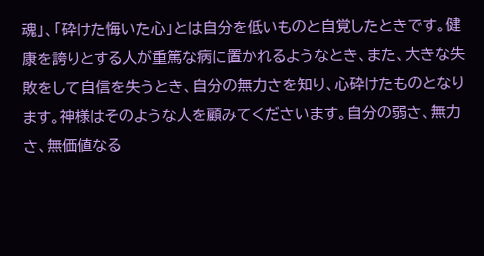魂」、「砕けた悔いた心」とは自分を低いものと自覚したときです。健康を誇りとする人が重篤な病に置かれるようなとき、また、大きな失敗をして自信を失うとき、自分の無力さを知り、心砕けたものとなります。神様はそのような人を顧みてくださいます。自分の弱さ、無力さ、無価値なる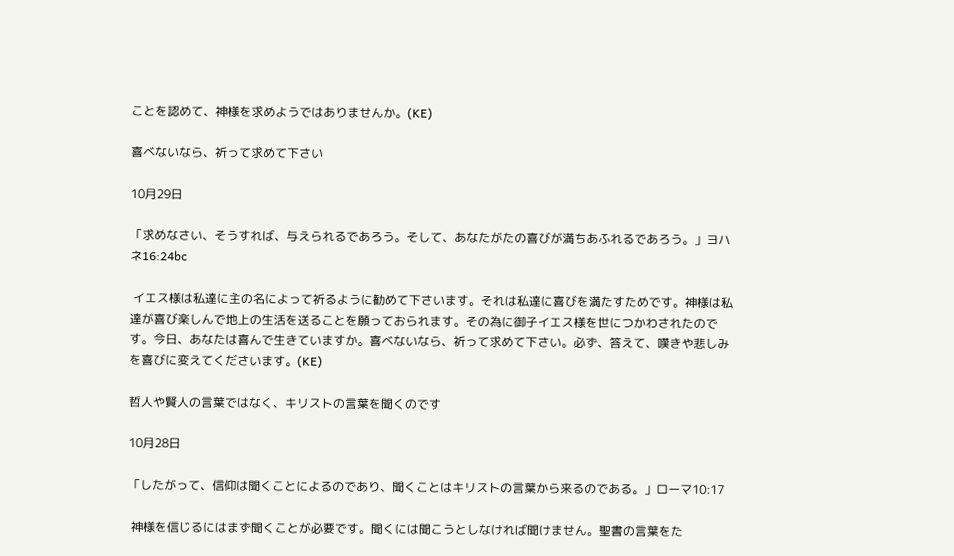ことを認めて、神様を求めようではありませんか。(KE)

喜べないなら、祈って求めて下さい

10月29日

「求めなさい、そうすれば、与えられるであろう。そして、あなたがたの喜びが満ちあふれるであろう。」ヨハネ16:24bc

 イエス様は私達に主の名によって祈るように勧めて下さいます。それは私達に喜びを満たすためです。神様は私達が喜び楽しんで地上の生活を送ることを願っておられます。その為に御子イエス様を世につかわされたのです。今日、あなたは喜んで生きていますか。喜べないなら、祈って求めて下さい。必ず、答えて、嘆きや悲しみを喜びに変えてくださいます。(KE)

哲人や賢人の言葉ではなく、キリストの言葉を聞くのです

10月28日

「したがって、信仰は聞くことによるのであり、聞くことはキリストの言葉から来るのである。」ローマ10:17

 神様を信じるにはまず聞くことが必要です。聞くには聞こうとしなければ聞けません。聖書の言葉をた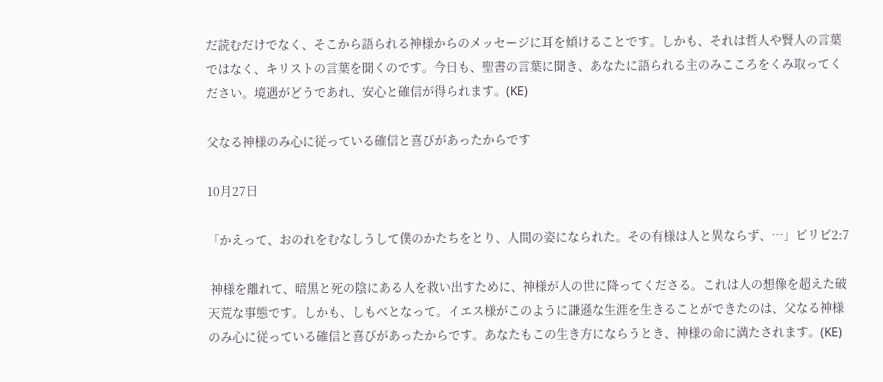だ読むだけでなく、そこから語られる神様からのメッセージに耳を傾けることです。しかも、それは哲人や賢人の言葉ではなく、キリストの言葉を聞くのです。今日も、聖書の言葉に聞き、あなたに語られる主のみこころをくみ取ってください。境遇がどうであれ、安心と確信が得られます。(KE)

父なる神様のみ心に従っている確信と喜びがあったからです

10月27日

「かえって、おのれをむなしうして僕のかたちをとり、人間の姿になられた。その有様は人と異ならず、…」ピリピ2:7

 神様を離れて、暗黒と死の陰にある人を救い出すために、神様が人の世に降ってくださる。これは人の想像を超えた破天荒な事態です。しかも、しもべとなって。イエス様がこのように謙遜な生涯を生きることができたのは、父なる神様のみ心に従っている確信と喜びがあったからです。あなたもこの生き方にならうとき、神様の命に満たされます。(KE)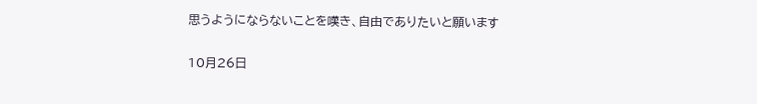思うようにならないことを嘆き、自由でありたいと願います

10月26日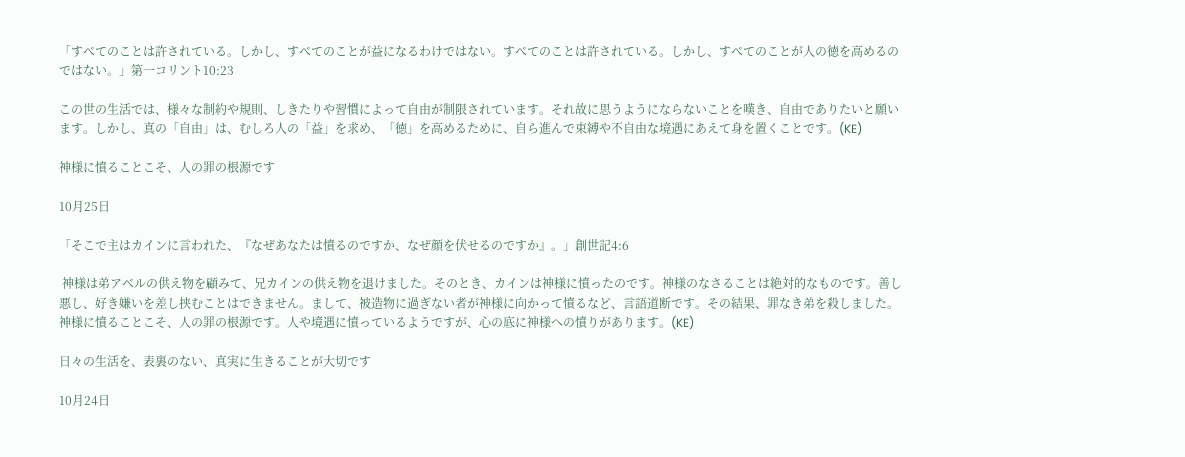「すべてのことは許されている。しかし、すべてのことが益になるわけではない。すべてのことは許されている。しかし、すべてのことが人の徳を高めるのではない。」第一コリント10:23

この世の生活では、様々な制約や規則、しきたりや習慣によって自由が制限されています。それ故に思うようにならないことを嘆き、自由でありたいと願います。しかし、真の「自由」は、むしろ人の「益」を求め、「徳」を高めるために、自ら進んで束縛や不自由な境遇にあえて身を置くことです。(KE)

神様に憤ることこそ、人の罪の根源です

10月25日

「そこで主はカインに言われた、『なぜあなたは憤るのですか、なぜ顔を伏せるのですか』。」創世記4:6

 神様は弟アベルの供え物を顧みて、兄カインの供え物を退けました。そのとき、カインは神様に憤ったのです。神様のなさることは絶対的なものです。善し悪し、好き嫌いを差し挟むことはできません。まして、被造物に過ぎない者が神様に向かって憤るなど、言語道断です。その結果、罪なき弟を殺しました。神様に憤ることこそ、人の罪の根源です。人や境遇に憤っているようですが、心の底に神様への憤りがあります。(KE)

日々の生活を、表裏のない、真実に生きることが大切です

10月24日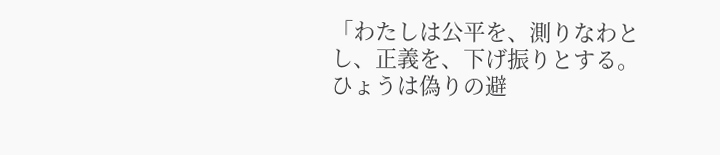「わたしは公平を、測りなわとし、正義を、下げ振りとする。 ひょうは偽りの避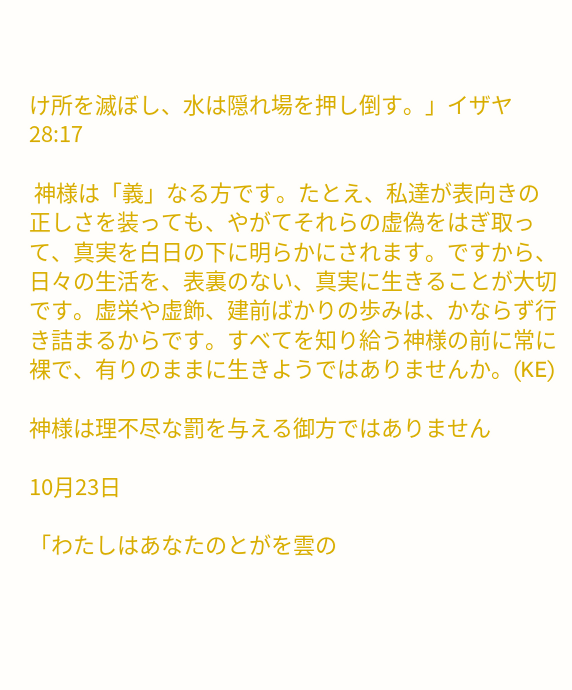け所を滅ぼし、水は隠れ場を押し倒す。」イザヤ28:17

 神様は「義」なる方です。たとえ、私達が表向きの正しさを装っても、やがてそれらの虚偽をはぎ取って、真実を白日の下に明らかにされます。ですから、日々の生活を、表裏のない、真実に生きることが大切です。虚栄や虚飾、建前ばかりの歩みは、かならず行き詰まるからです。すべてを知り給う神様の前に常に裸で、有りのままに生きようではありませんか。(KE)

神様は理不尽な罰を与える御方ではありません

10月23日

「わたしはあなたのとがを雲の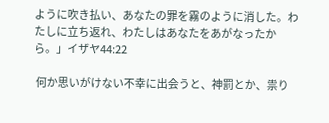ように吹き払い、あなたの罪を霧のように消した。わたしに立ち返れ、わたしはあなたをあがなったから。」イザヤ44:22

 何か思いがけない不幸に出会うと、神罰とか、祟り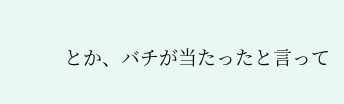とか、バチが当たったと言って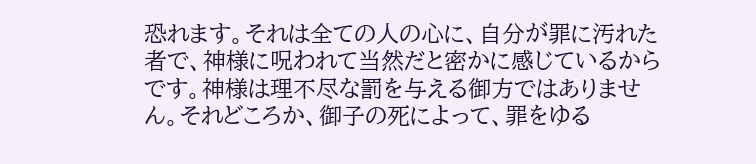恐れます。それは全ての人の心に、自分が罪に汚れた者で、神様に呪われて当然だと密かに感じているからです。神様は理不尽な罰を与える御方ではありません。それどころか、御子の死によって、罪をゆる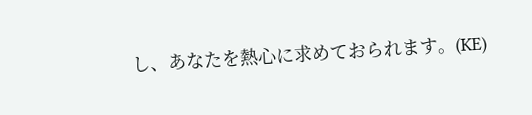し、あなたを熱心に求めておられます。(KE)